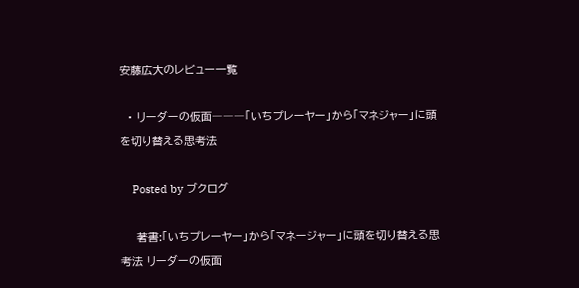安藤広大のレビュー一覧

  • リーダーの仮面―――「いちプレーヤー」から「マネジャー」に頭を切り替える思考法

    Posted by ブクログ

    著書:「いちプレーヤー」から「マネージャー」に頭を切り替える思考法 リーダーの仮面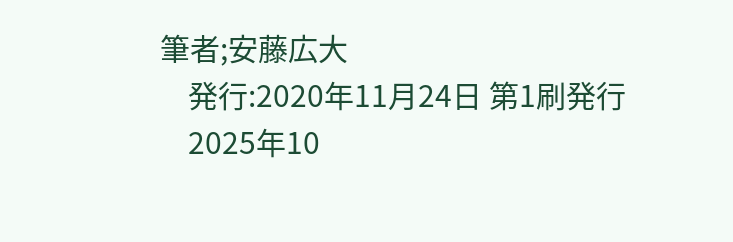筆者;安藤広大
    発行:2020年11月24日 第1刷発行
    2025年10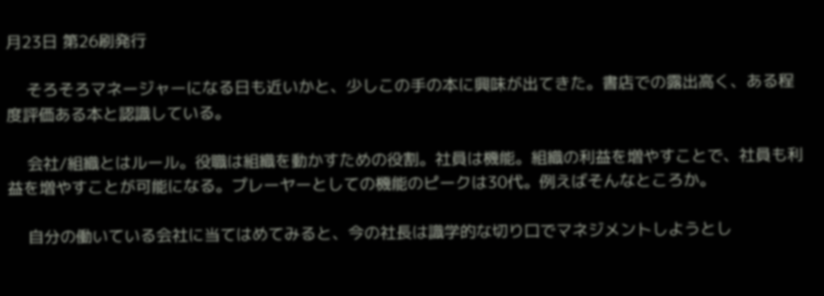月23日 第26刷発行

    そろそろマネージャーになる日も近いかと、少しこの手の本に興味が出てきた。書店での露出高く、ある程度評価ある本と認識している。

    会社/組織とはルール。役職は組織を動かすための役割。社員は機能。組織の利益を増やすことで、社員も利益を増やすことが可能になる。プレーヤーとしての機能のピークは30代。例えばそんなところか。

    自分の働いている会社に当てはめてみると、今の社長は識学的な切り口でマネジメントしようとし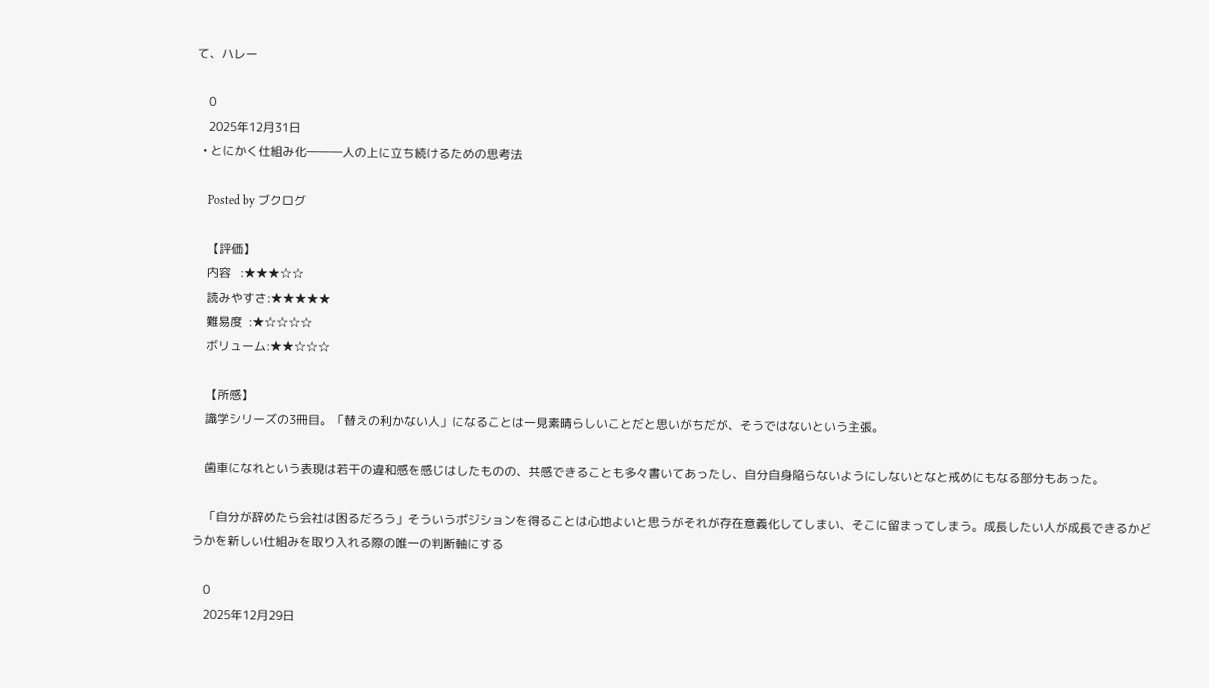て、ハレー

    0
    2025年12月31日
  • とにかく仕組み化―――人の上に立ち続けるための思考法

    Posted by ブクログ

    【評価】
    内容   :★★★☆☆
    読みやすさ:★★★★★
    難易度  :★☆☆☆☆
    ボリューム:★★☆☆☆

    【所感】
    識学シリーズの3冊目。「替えの利かない人」になることは一見素晴らしいことだと思いがちだが、そうではないという主張。

    歯車になれという表現は若干の違和感を感じはしたものの、共感できることも多々書いてあったし、自分自身陥らないようにしないとなと戒めにもなる部分もあった。

    「自分が辞めたら会社は困るだろう」そういうポジションを得ることは心地よいと思うがそれが存在意義化してしまい、そこに留まってしまう。成長したい人が成長できるかどうかを新しい仕組みを取り入れる際の唯一の判断軸にする

    0
    2025年12月29日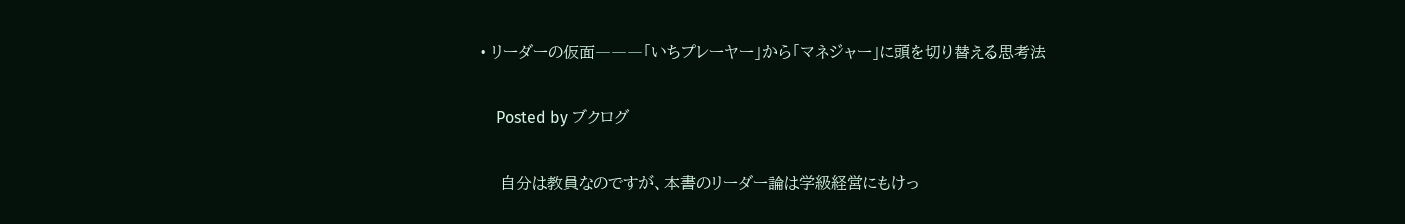• リーダーの仮面―――「いちプレーヤー」から「マネジャー」に頭を切り替える思考法

    Posted by ブクログ

    自分は教員なのですが、本書のリーダー論は学級経営にもけっ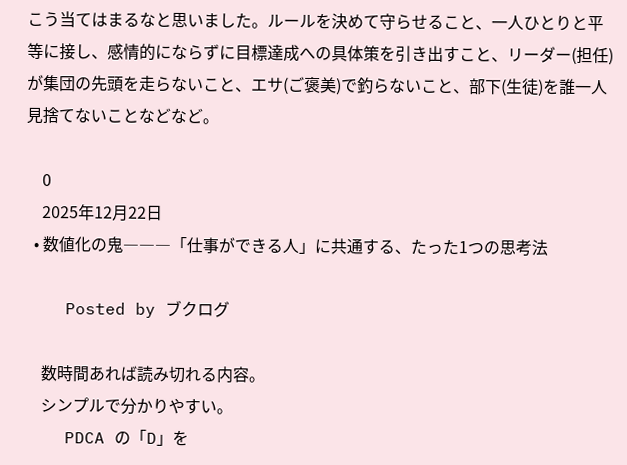こう当てはまるなと思いました。ルールを決めて守らせること、一人ひとりと平等に接し、感情的にならずに目標達成への具体策を引き出すこと、リーダー(担任)が集団の先頭を走らないこと、エサ(ご褒美)で釣らないこと、部下(生徒)を誰一人見捨てないことなどなど。

    0
    2025年12月22日
  • 数値化の鬼―――「仕事ができる人」に共通する、たった1つの思考法

    Posted by ブクログ

    数時間あれば読み切れる内容。
    シンプルで分かりやすい。
    PDCA の「D」を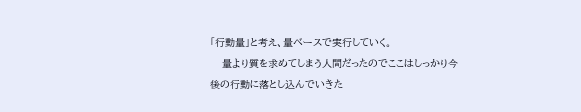「行動量」と考え、量ベースで実行していく。
    量より質を求めてしまう人間だったのでここはしっかり今後の行動に落とし込んでいきた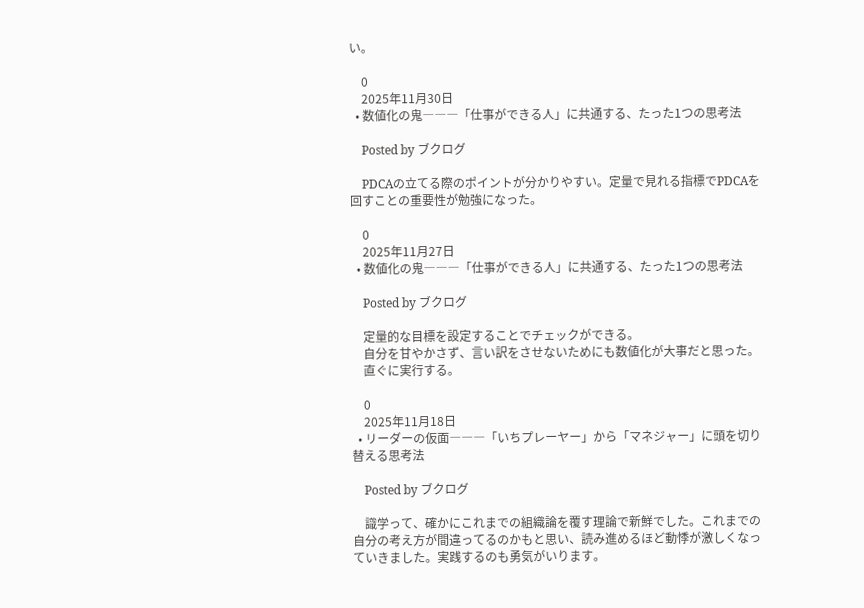い。

    0
    2025年11月30日
  • 数値化の鬼―――「仕事ができる人」に共通する、たった1つの思考法

    Posted by ブクログ

    PDCAの立てる際のポイントが分かりやすい。定量で見れる指標でPDCAを回すことの重要性が勉強になった。

    0
    2025年11月27日
  • 数値化の鬼―――「仕事ができる人」に共通する、たった1つの思考法

    Posted by ブクログ

    定量的な目標を設定することでチェックができる。
    自分を甘やかさず、言い訳をさせないためにも数値化が大事だと思った。
    直ぐに実行する。

    0
    2025年11月18日
  • リーダーの仮面―――「いちプレーヤー」から「マネジャー」に頭を切り替える思考法

    Posted by ブクログ

    識学って、確かにこれまでの組織論を覆す理論で新鮮でした。これまでの自分の考え方が間違ってるのかもと思い、読み進めるほど動悸が激しくなっていきました。実践するのも勇気がいります。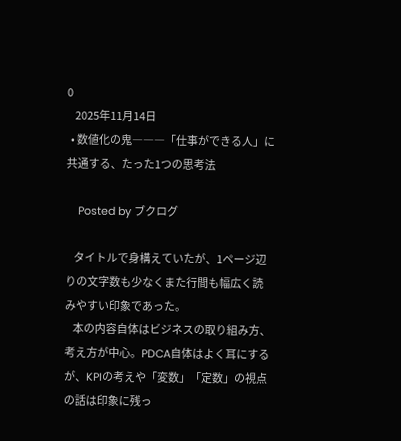0
    2025年11月14日
  • 数値化の鬼―――「仕事ができる人」に共通する、たった1つの思考法

    Posted by ブクログ

    タイトルで身構えていたが、1ページ辺りの文字数も少なくまた行間も幅広く読みやすい印象であった。
    本の内容自体はビジネスの取り組み方、考え方が中心。PDCA自体はよく耳にするが、KPIの考えや「変数」「定数」の視点の話は印象に残っ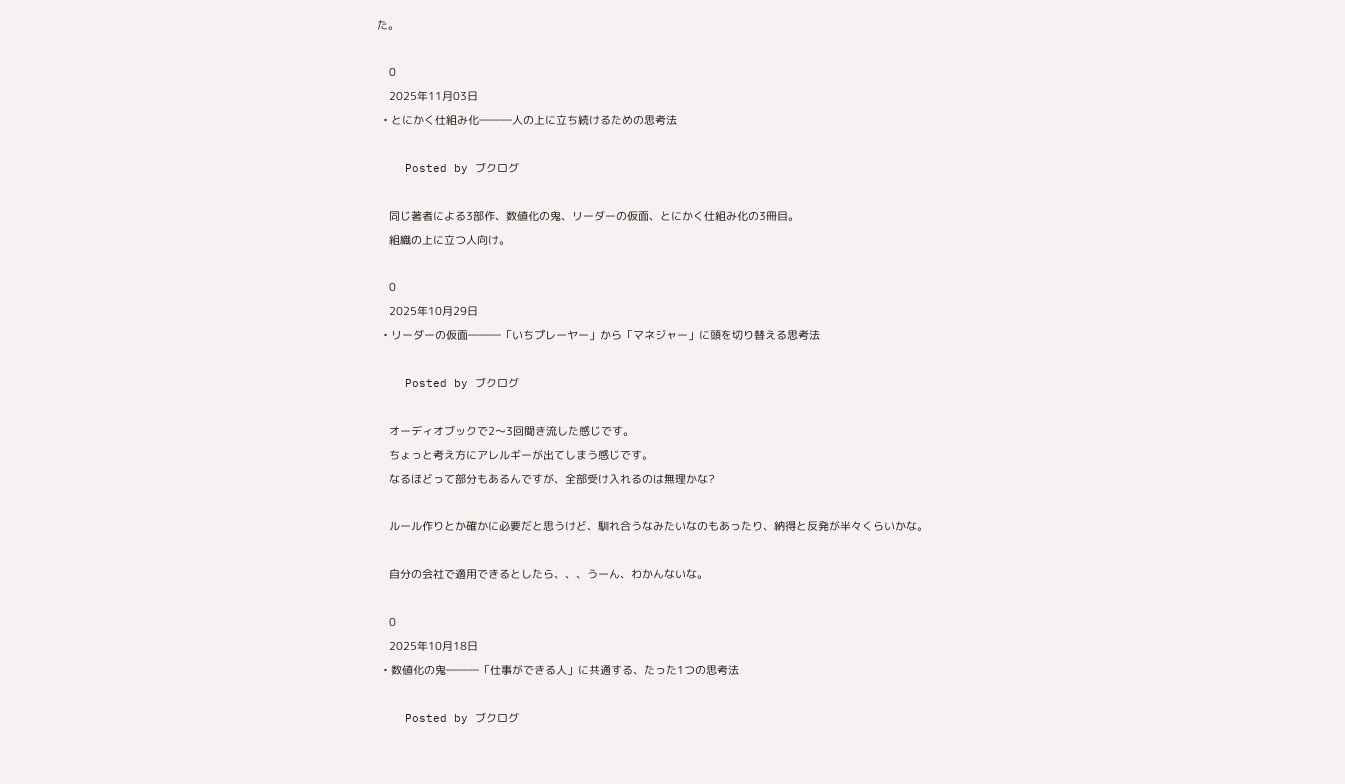た。

    0
    2025年11月03日
  • とにかく仕組み化―――人の上に立ち続けるための思考法

    Posted by ブクログ

    同じ著者による3部作、数値化の鬼、リーダーの仮面、とにかく仕組み化の3冊目。
    組織の上に立つ人向け。

    0
    2025年10月29日
  • リーダーの仮面―――「いちプレーヤー」から「マネジャー」に頭を切り替える思考法

    Posted by ブクログ

    オーディオブックで2〜3回聞き流した感じです。
    ちょっと考え方にアレルギーが出てしまう感じです。
    なるほどって部分もあるんですが、全部受け入れるのは無理かな?

    ルール作りとか確かに必要だと思うけど、馴れ合うなみたいなのもあったり、納得と反発が半々くらいかな。

    自分の会社で適用できるとしたら、、、うーん、わかんないな。

    0
    2025年10月18日
  • 数値化の鬼―――「仕事ができる人」に共通する、たった1つの思考法

    Posted by ブクログ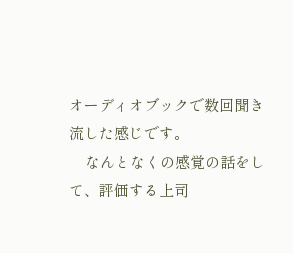オーディオブックで数回聞き流した感じです。
    なんとなくの感覚の話をして、評価する上司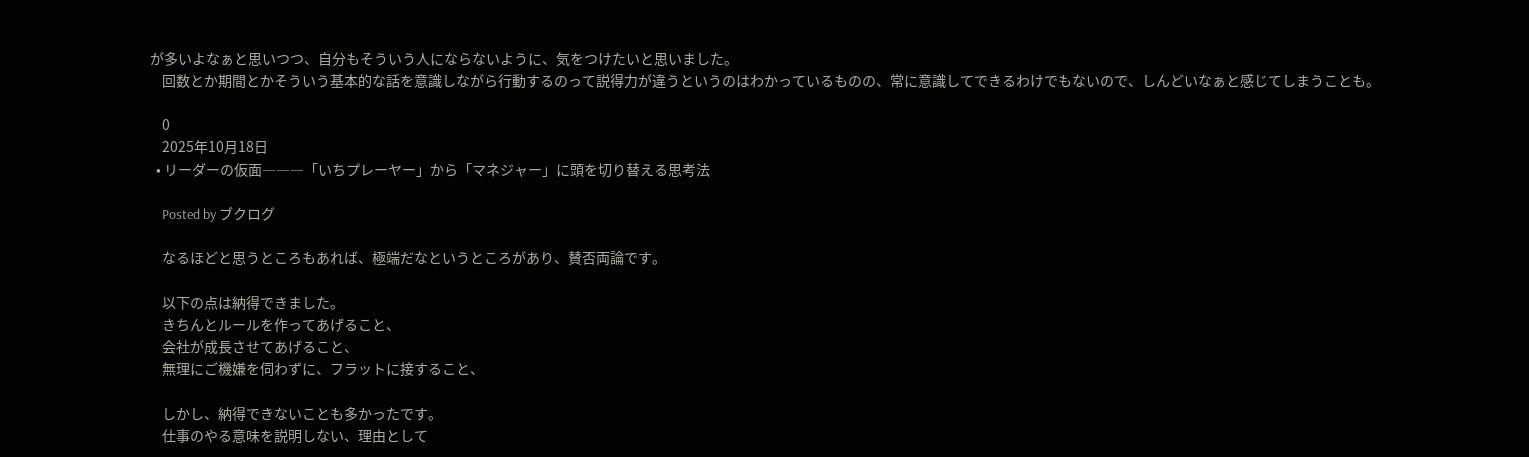が多いよなぁと思いつつ、自分もそういう人にならないように、気をつけたいと思いました。
    回数とか期間とかそういう基本的な話を意識しながら行動するのって説得力が違うというのはわかっているものの、常に意識してできるわけでもないので、しんどいなぁと感じてしまうことも。

    0
    2025年10月18日
  • リーダーの仮面―――「いちプレーヤー」から「マネジャー」に頭を切り替える思考法

    Posted by ブクログ

    なるほどと思うところもあれば、極端だなというところがあり、賛否両論です。

    以下の点は納得できました。
    きちんとルールを作ってあげること、
    会社が成長させてあげること、
    無理にご機嫌を伺わずに、フラットに接すること、

    しかし、納得できないことも多かったです。
    仕事のやる意味を説明しない、理由として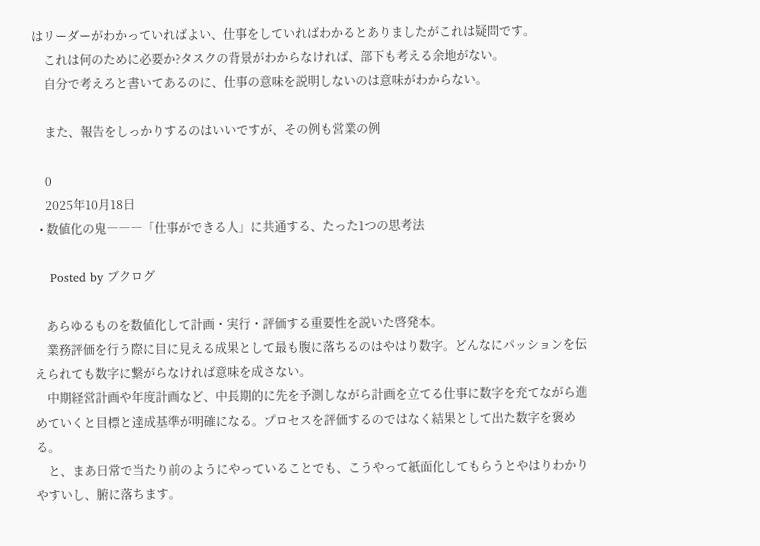はリーダーがわかっていればよい、仕事をしていればわかるとありましたがこれは疑問です。
    これは何のために必要か?タスクの背景がわからなければ、部下も考える余地がない。
    自分で考えろと書いてあるのに、仕事の意味を説明しないのは意味がわからない。

    また、報告をしっかりするのはいいですが、その例も営業の例

    0
    2025年10月18日
  • 数値化の鬼―――「仕事ができる人」に共通する、たった1つの思考法

    Posted by ブクログ

    あらゆるものを数値化して計画・実行・評価する重要性を説いた啓発本。
    業務評価を行う際に目に見える成果として最も腹に落ちるのはやはり数字。どんなにパッションを伝えられても数字に繋がらなければ意味を成さない。
    中期経営計画や年度計画など、中長期的に先を予測しながら計画を立てる仕事に数字を充てながら進めていくと目標と達成基準が明確になる。プロセスを評価するのではなく結果として出た数字を褒める。
    と、まあ日常で当たり前のようにやっていることでも、こうやって紙面化してもらうとやはりわかりやすいし、腑に落ちます。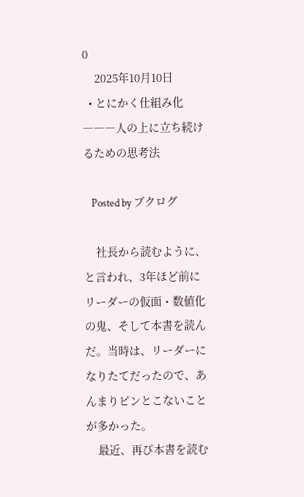0
    2025年10月10日
  • とにかく仕組み化―――人の上に立ち続けるための思考法

    Posted by ブクログ

    社長から読むように、と言われ、3年ほど前にリーダーの仮面・数値化の鬼、そして本書を読んだ。当時は、リーダーになりたてだったので、あんまりピンとこないことが多かった。
    最近、再び本書を読む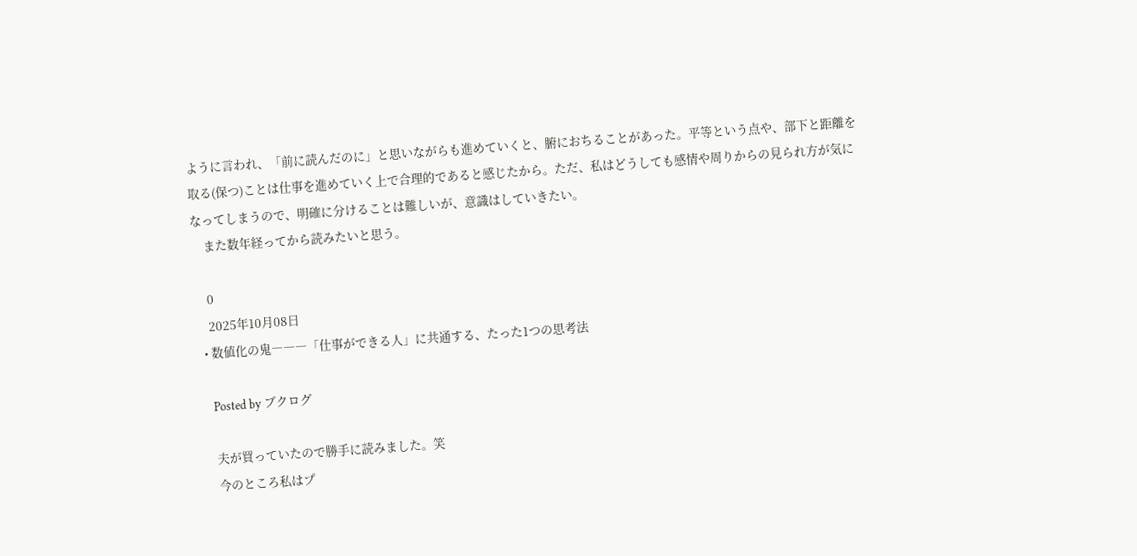ように言われ、「前に読んだのに」と思いながらも進めていくと、腑におちることがあった。平等という点や、部下と距離を取る(保つ)ことは仕事を進めていく上で合理的であると感じたから。ただ、私はどうしても感情や周りからの見られ方が気になってしまうので、明確に分けることは難しいが、意識はしていきたい。
    また数年経ってから読みたいと思う。

    0
    2025年10月08日
  • 数値化の鬼―――「仕事ができる人」に共通する、たった1つの思考法

    Posted by ブクログ

    夫が買っていたので勝手に読みました。笑
    今のところ私はプ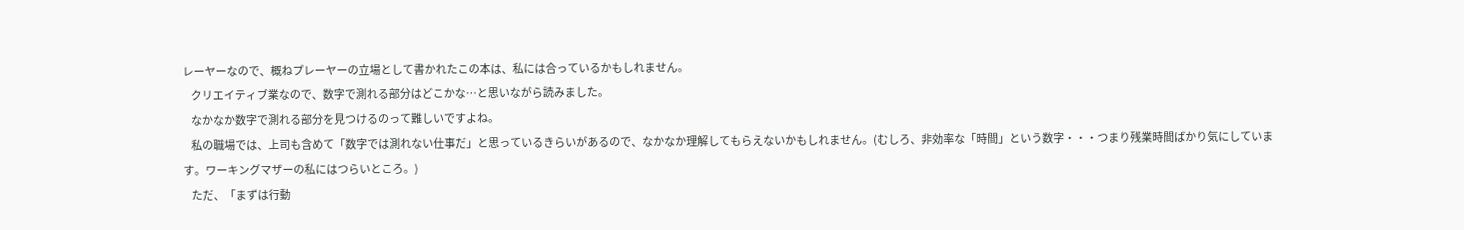レーヤーなので、概ねプレーヤーの立場として書かれたこの本は、私には合っているかもしれません。
    クリエイティブ業なので、数字で測れる部分はどこかな…と思いながら読みました。
    なかなか数字で測れる部分を見つけるのって難しいですよね。
    私の職場では、上司も含めて「数字では測れない仕事だ」と思っているきらいがあるので、なかなか理解してもらえないかもしれません。(むしろ、非効率な「時間」という数字・・・つまり残業時間ばかり気にしています。ワーキングマザーの私にはつらいところ。)
    ただ、「まずは行動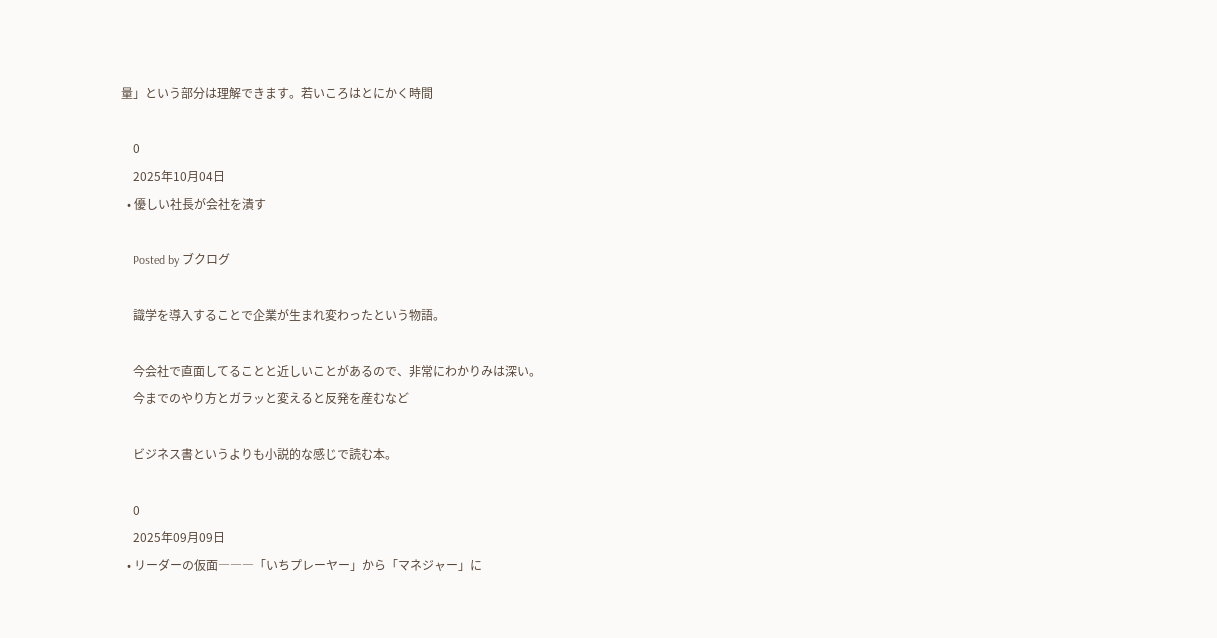量」という部分は理解できます。若いころはとにかく時間

    0
    2025年10月04日
  • 優しい社長が会社を潰す

    Posted by ブクログ

    識学を導入することで企業が生まれ変わったという物語。

    今会社で直面してることと近しいことがあるので、非常にわかりみは深い。
    今までのやり方とガラッと変えると反発を産むなど

    ビジネス書というよりも小説的な感じで読む本。

    0
    2025年09月09日
  • リーダーの仮面―――「いちプレーヤー」から「マネジャー」に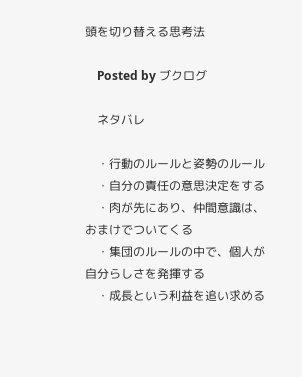頭を切り替える思考法

    Posted by ブクログ

    ネタバレ

    ・行動のルールと姿勢のルール
    ・自分の責任の意思決定をする
    ・肉が先にあり、仲間意識は、おまけでついてくる
    ・集団のルールの中で、個人が自分らしさを発揮する
    ・成長という利益を追い求める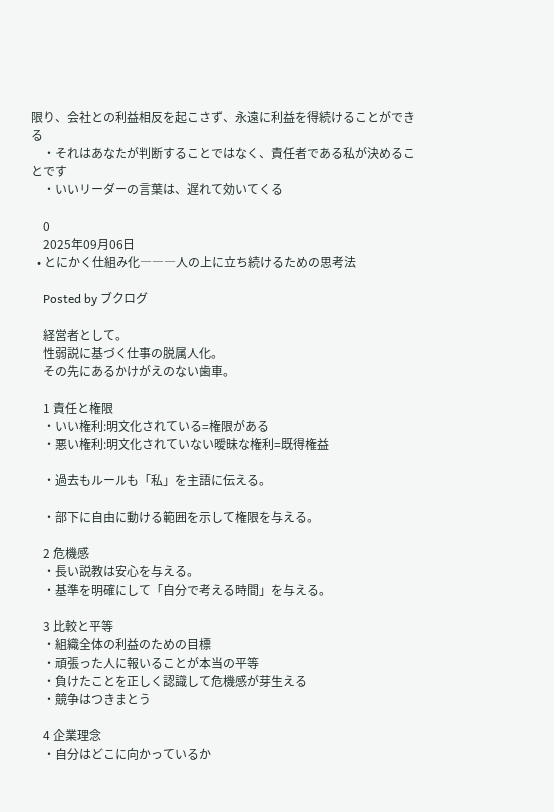限り、会社との利益相反を起こさず、永遠に利益を得続けることができる
    ・それはあなたが判断することではなく、責任者である私が決めることです
    ・いいリーダーの言葉は、遅れて効いてくる

    0
    2025年09月06日
  • とにかく仕組み化―――人の上に立ち続けるための思考法

    Posted by ブクログ

    経営者として。
    性弱説に基づく仕事の脱属人化。
    その先にあるかけがえのない歯車。

    1 責任と権限
    ・いい権利:明文化されている=権限がある
    ・悪い権利:明文化されていない曖昧な権利=既得権益

    ・過去もルールも「私」を主語に伝える。

    ・部下に自由に動ける範囲を示して権限を与える。

    2 危機感
    ・長い説教は安心を与える。
    ・基準を明確にして「自分で考える時間」を与える。

    3 比較と平等
    ・組織全体の利益のための目標
    ・頑張った人に報いることが本当の平等
    ・負けたことを正しく認識して危機感が芽生える
    ・競争はつきまとう

    4 企業理念
    ・自分はどこに向かっているか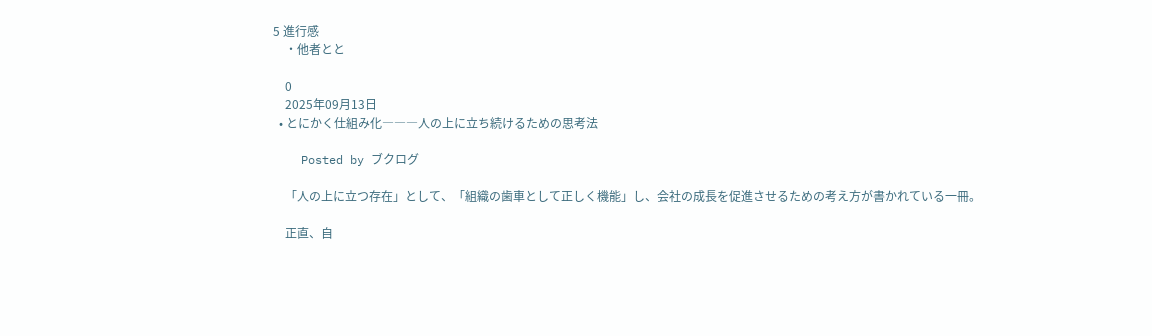5 進行感
    ・他者とと

    0
    2025年09月13日
  • とにかく仕組み化―――人の上に立ち続けるための思考法

    Posted by ブクログ

    「人の上に立つ存在」として、「組織の歯車として正しく機能」し、会社の成長を促進させるための考え方が書かれている一冊。

    正直、自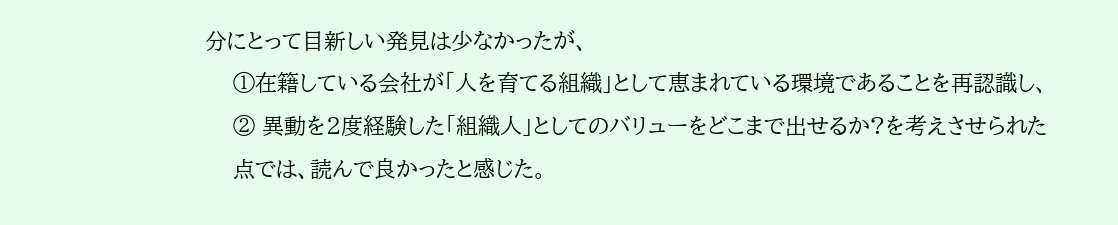分にとって目新しい発見は少なかったが、
    ①在籍している会社が「人を育てる組織」として恵まれている環境であることを再認識し、
    ② 異動を2度経験した「組織人」としてのバリューをどこまで出せるか?を考えさせられた
    点では、読んで良かったと感じた。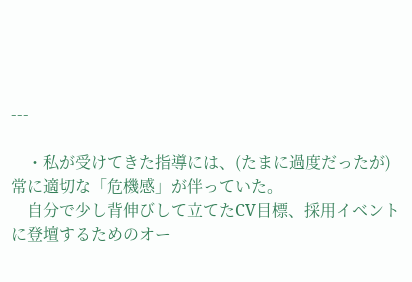---

    ・私が受けてきた指導には、(たまに過度だったが)常に適切な「危機感」が伴っていた。
    自分で少し背伸びして立てたCV目標、採用イベントに登壇するためのオー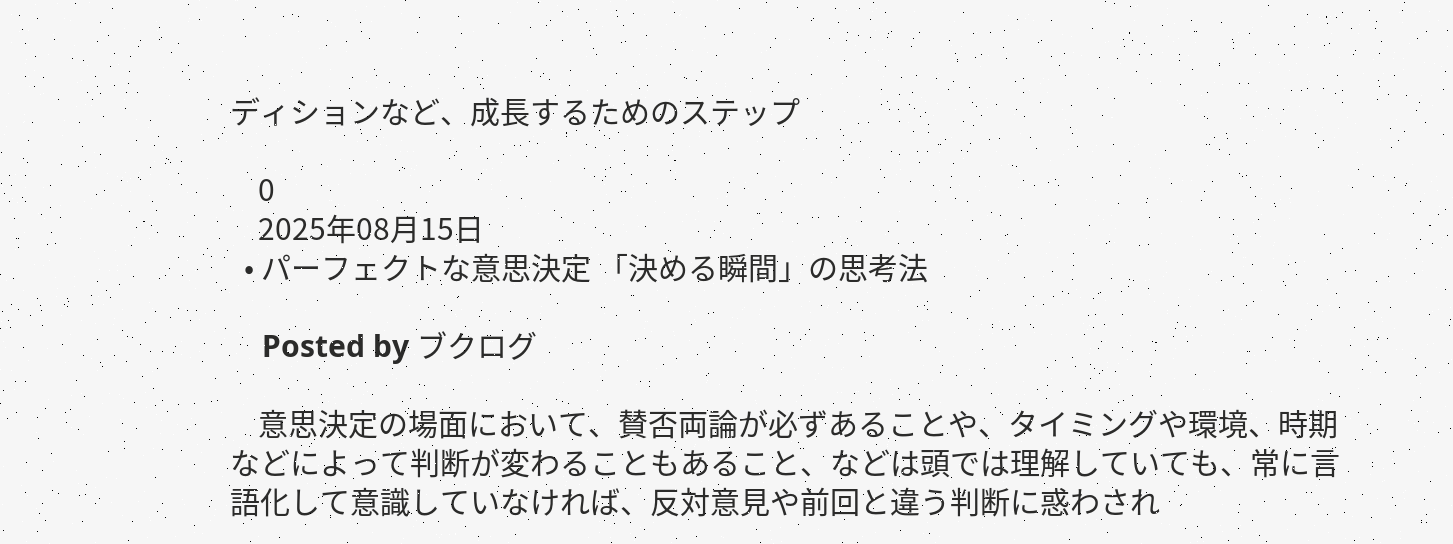ディションなど、成長するためのステップ

    0
    2025年08月15日
  • パーフェクトな意思決定 「決める瞬間」の思考法

    Posted by ブクログ

    意思決定の場面において、賛否両論が必ずあることや、タイミングや環境、時期などによって判断が変わることもあること、などは頭では理解していても、常に言語化して意識していなければ、反対意見や前回と違う判断に惑わされ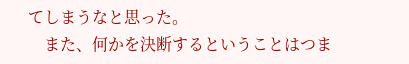てしまうなと思った。
    また、何かを決断するということはつま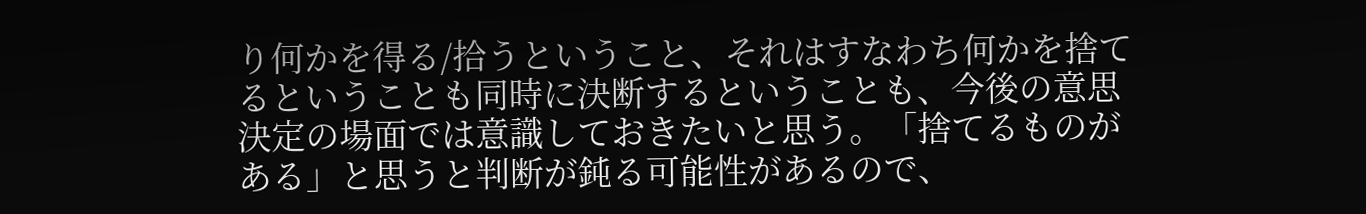り何かを得る/拾うということ、それはすなわち何かを捨てるということも同時に決断するということも、今後の意思決定の場面では意識しておきたいと思う。「捨てるものがある」と思うと判断が鈍る可能性があるので、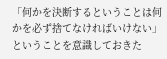「何かを決断するということは何かを必ず捨てなければいけない」ということを意識しておきた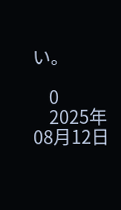い。

    0
    2025年08月12日